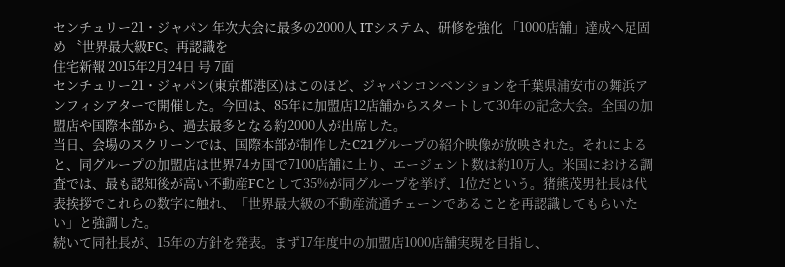センチュリー21・ジャパン 年次大会に最多の2000人 ITシステム、研修を強化 「1000店舗」達成へ足固め 〝世界最大級FC〟再認識を
住宅新報 2015年2月24日 号 7面
センチュリー21・ジャパン(東京都港区)はこのほど、ジャパンコンベンションを千葉県浦安市の舞浜アンフィシアターで開催した。今回は、85年に加盟店12店舗からスタートして30年の記念大会。全国の加盟店や国際本部から、過去最多となる約2000人が出席した。
当日、会場のスクリーンでは、国際本部が制作したC21グループの紹介映像が放映された。それによると、同グループの加盟店は世界74カ国で7100店舗に上り、エージェント数は約10万人。米国における調査では、最も認知後が高い不動産FCとして35%が同グループを挙げ、1位だという。猪熊茂男社長は代表挨拶でこれらの数字に触れ、「世界最大級の不動産流通チェーンであることを再認識してもらいたい」と強調した。
続いて同社長が、15年の方針を発表。まず17年度中の加盟店1000店舗実現を目指し、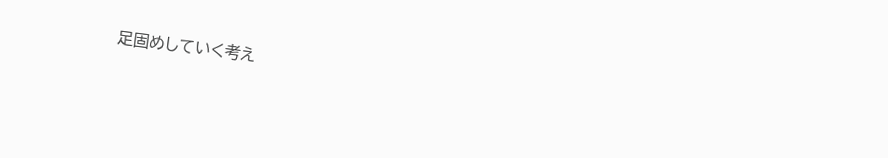足固めしていく考え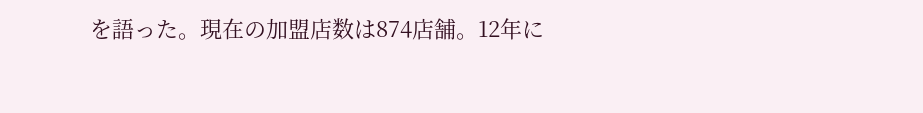を語った。現在の加盟店数は874店舗。12年に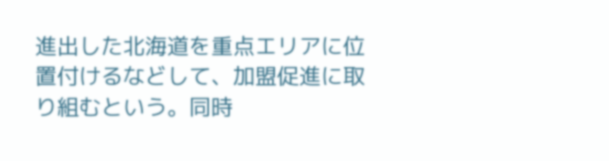進出した北海道を重点エリアに位置付けるなどして、加盟促進に取り組むという。同時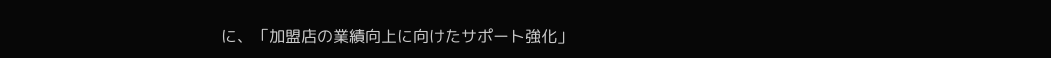に、「加盟店の業績向上に向けたサポート強化」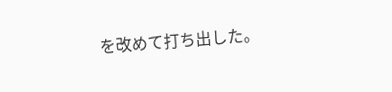を改めて打ち出した。